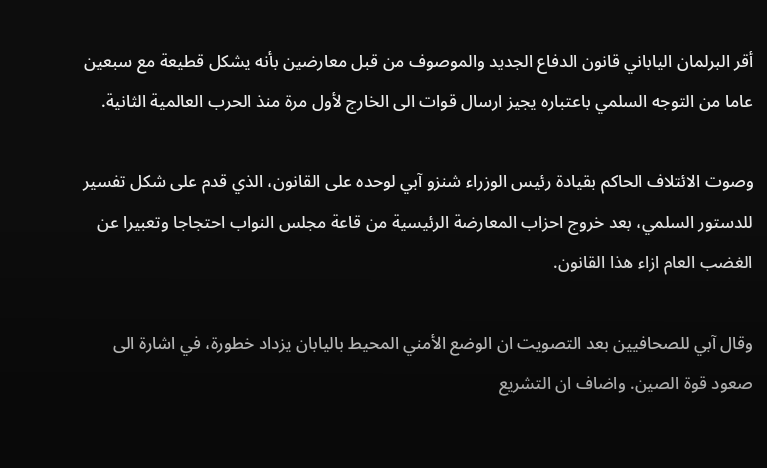أقر البرلمان الياباني قانون الدفاع الجديد والموصوف من قبل معارضين بأنه يشكل قطيعة مع سبعين عاما من التوجه السلمي باعتباره يجيز ارسال قوات الى الخارج لأول مرة منذ الحرب العالمية الثانية.

وصوت الائتلاف الحاكم بقيادة رئيس الوزراء شنزو آبي لوحده على القانون، الذي قدم على شكل تفسير للدستور السلمي، بعد خروج احزاب المعارضة الرئيسية من قاعة مجلس النواب احتجاجا وتعبيرا عن الغضب العام ازاء هذا القانون.

وقال آبي للصحافيين بعد التصويت ان الوضع الأمني المحيط باليابان يزداد خطورة، في اشارة الى صعود قوة الصين. واضاف ان التشريع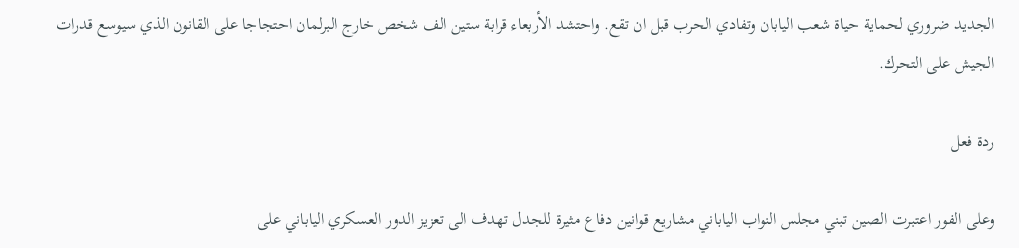الجديد ضروري لحماية حياة شعب اليابان وتفادي الحرب قبل ان تقع. واحتشد الأربعاء قرابة ستين الف شخص خارج البرلمان احتجاجا على القانون الذي سيوسع قدرات الجيش على التحرك.

ردة فعل

وعلى الفور اعتبرت الصين تبني مجلس النواب الياباني مشاريع قوانين دفاع مثيرة للجدل تهدف الى تعزيز الدور العسكري الياباني على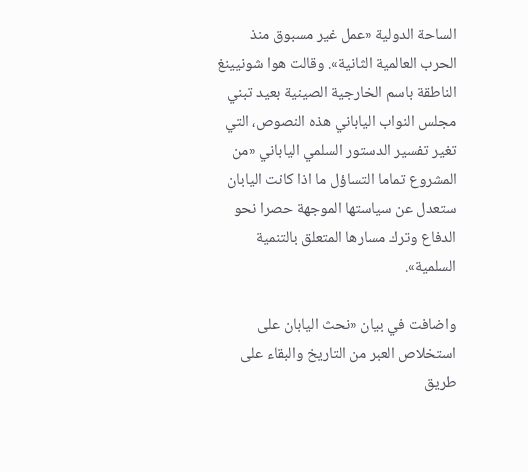الساحة الدولية «عمل غير مسبوق منذ الحرب العالمية الثانية». وقالت هوا شونيينغ الناطقة باسم الخارجية الصينية بعيد تبني مجلس النواب الياباني هذه النصوص، التي تغير تفسير الدستور السلمي الياباني «من المشروع تماما التساؤل ما اذا كانت اليابان ستعدل عن سياستها الموجهة حصرا نحو الدفاع وترك مسارها المتعلق بالتنمية السلمية».

واضافت في بيان «نحث اليابان على استخلاص العبر من التاريخ والبقاء على طريق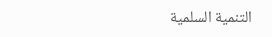التنمية السلمية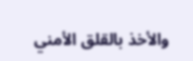والأخذ بالقلق الأمني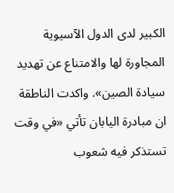الكبير لدى الدول الآسيوية المجاورة لها والامتناع عن تهديد سيادة الصين». واكدت الناطقة ان مبادرة اليابان تأتي «في وقت تستذكر فيه شعوب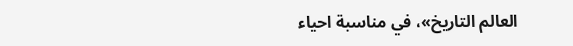العالم التاريخ»، في مناسبة احياء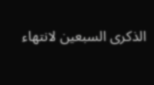الذكرى السبعين لانتهاء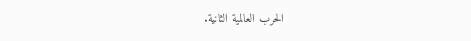الحرب العالمية الثانية.